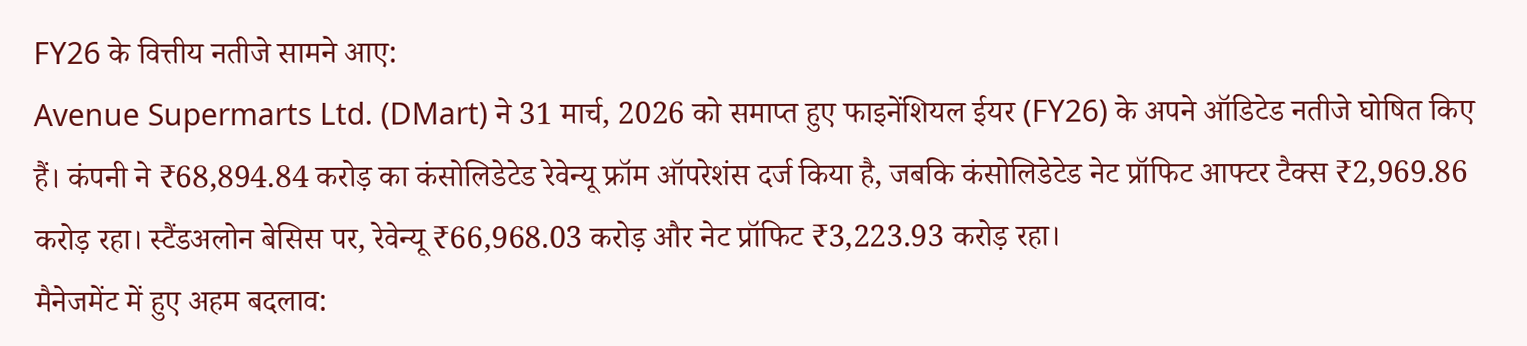FY26 के वित्तीय नतीजे सामने आए:
Avenue Supermarts Ltd. (DMart) ने 31 मार्च, 2026 को समाप्त हुए फाइनेंशियल ईयर (FY26) के अपने ऑडिटेड नतीजे घोषित किए हैं। कंपनी ने ₹68,894.84 करोड़ का कंसोलिडेटेड रेवेन्यू फ्रॉम ऑपरेशंस दर्ज किया है, जबकि कंसोलिडेटेड नेट प्रॉफिट आफ्टर टैक्स ₹2,969.86 करोड़ रहा। स्टैंडअलोन बेसिस पर, रेवेन्यू ₹66,968.03 करोड़ और नेट प्रॉफिट ₹3,223.93 करोड़ रहा।
मैनेजमेंट में हुए अहम बदलाव: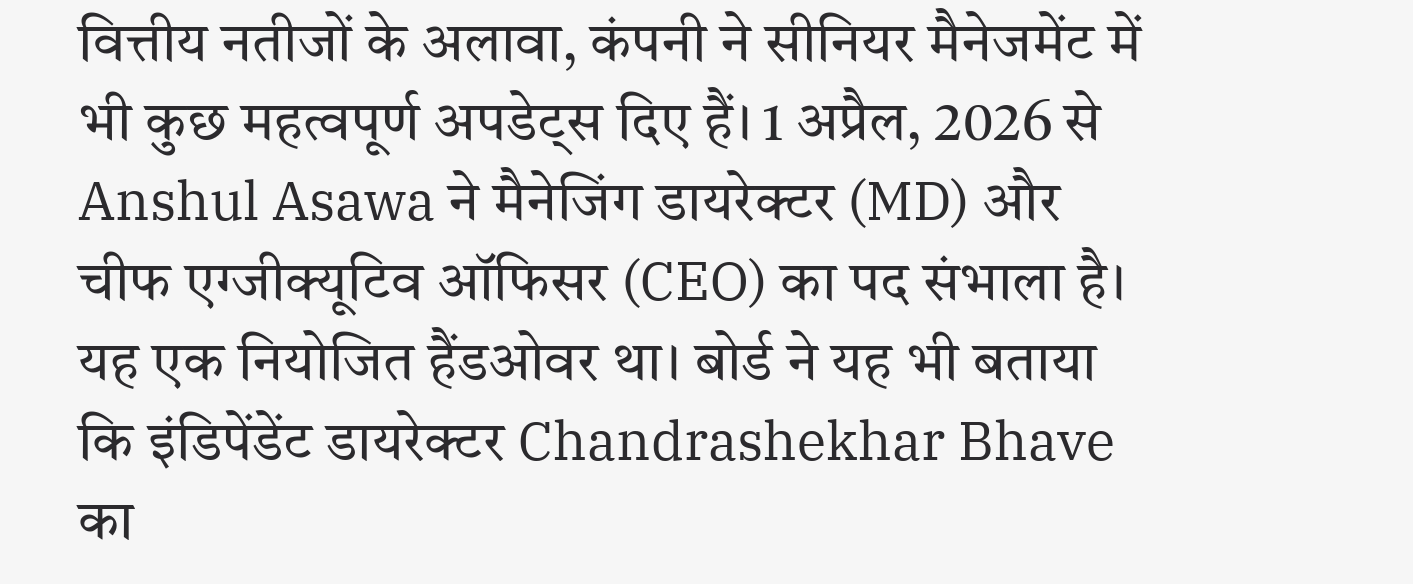वित्तीय नतीजों के अलावा, कंपनी ने सीनियर मैनेजमेंट में भी कुछ महत्वपूर्ण अपडेट्स दिए हैं। 1 अप्रैल, 2026 से Anshul Asawa ने मैनेजिंग डायरेक्टर (MD) और चीफ एग्जीक्यूटिव ऑफिसर (CEO) का पद संभाला है। यह एक नियोजित हैंडओवर था। बोर्ड ने यह भी बताया कि इंडिपेंडेंट डायरेक्टर Chandrashekhar Bhave का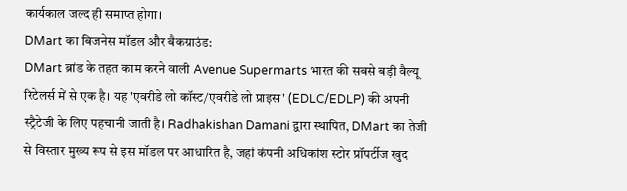कार्यकाल जल्द ही समाप्त होगा।
DMart का बिजनेस मॉडल और बैकग्राउंड:
DMart ब्रांड के तहत काम करने वाली Avenue Supermarts भारत की सबसे बड़ी वैल्यू रिटेलर्स में से एक है। यह 'एवरीडे लो कॉस्ट/एवरीडे लो प्राइस' (EDLC/EDLP) की अपनी स्ट्रैटेजी के लिए पहचानी जाती है। Radhakishan Damani द्वारा स्थापित, DMart का तेजी से विस्तार मुख्य रूप से इस मॉडल पर आधारित है, जहां कंपनी अधिकांश स्टोर प्रॉपर्टीज खुद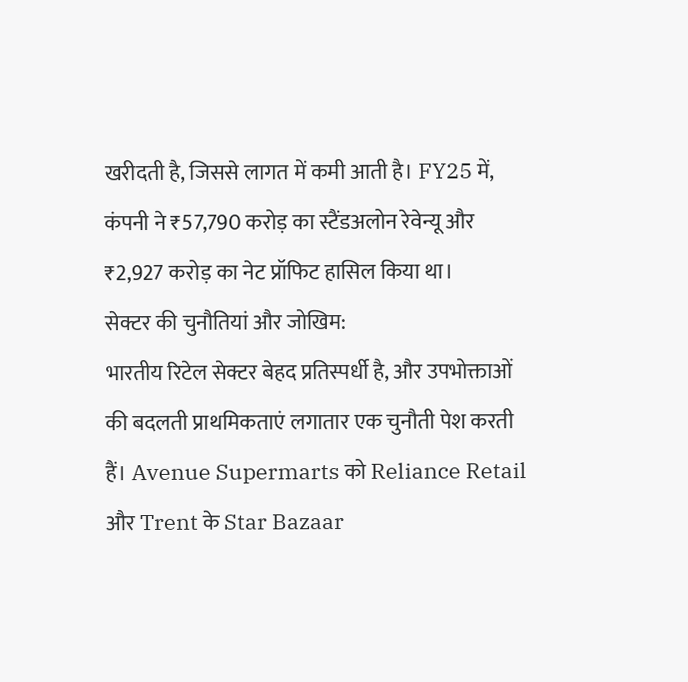खरीदती है, जिससे लागत में कमी आती है। FY25 में, कंपनी ने ₹57,790 करोड़ का स्टैंडअलोन रेवेन्यू और ₹2,927 करोड़ का नेट प्रॉफिट हासिल किया था।
सेक्टर की चुनौतियां और जोखिम:
भारतीय रिटेल सेक्टर बेहद प्रतिस्पर्धी है, और उपभोक्ताओं की बदलती प्राथमिकताएं लगातार एक चुनौती पेश करती हैं। Avenue Supermarts को Reliance Retail और Trent के Star Bazaar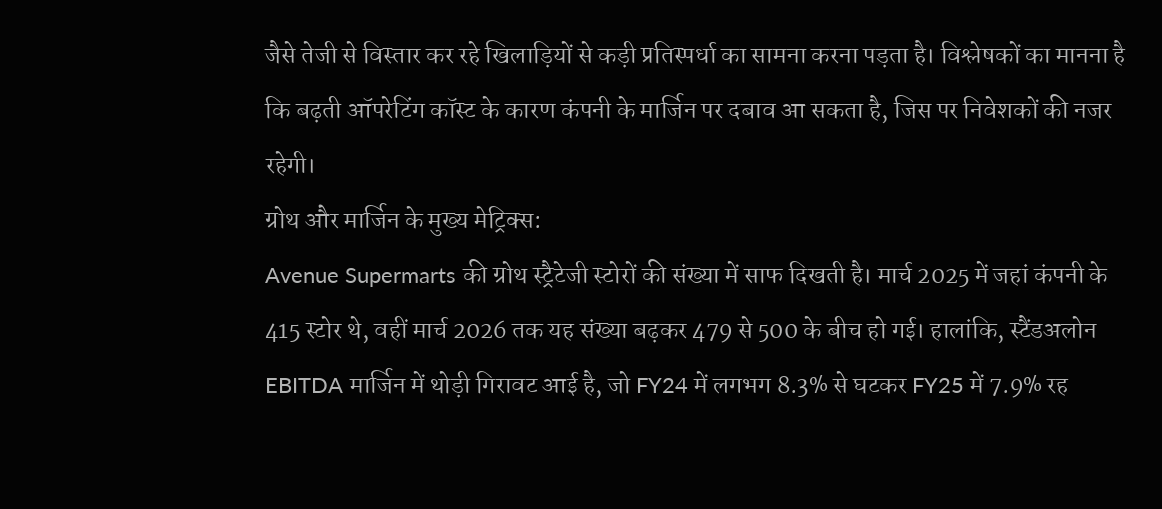जैसे तेजी से विस्तार कर रहे खिलाड़ियों से कड़ी प्रतिस्पर्धा का सामना करना पड़ता है। विश्लेषकों का मानना है कि बढ़ती ऑपरेटिंग कॉस्ट के कारण कंपनी के मार्जिन पर दबाव आ सकता है, जिस पर निवेशकों की नजर रहेगी।
ग्रोथ और मार्जिन के मुख्य मेट्रिक्स:
Avenue Supermarts की ग्रोथ स्ट्रैटेजी स्टोरों की संख्या में साफ दिखती है। मार्च 2025 में जहां कंपनी के 415 स्टोर थे, वहीं मार्च 2026 तक यह संख्या बढ़कर 479 से 500 के बीच हो गई। हालांकि, स्टैंडअलोन EBITDA मार्जिन में थोड़ी गिरावट आई है, जो FY24 में लगभग 8.3% से घटकर FY25 में 7.9% रह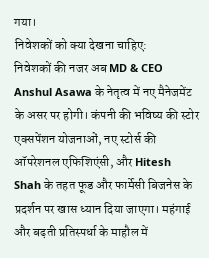गया।
निवेशकों को क्या देखना चाहिए:
निवेशकों की नजर अब MD & CEO Anshul Asawa के नेतृत्व में नए मैनेजमेंट के असर पर होगी। कंपनी की भविष्य की स्टोर एक्सपेंशन योजनाओं, नए स्टोर्स की ऑपरेशनल एफिशिएंसी, और Hitesh Shah के तहत फूड और फार्मेसी बिजनेस के प्रदर्शन पर खास ध्यान दिया जाएगा। महंगाई और बढ़ती प्रतिस्पर्धा के माहौल में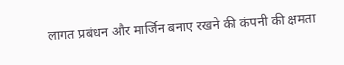लागत प्रबंधन और मार्जिन बनाए रखने की कंपनी की क्षमता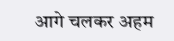आगे चलकर अहम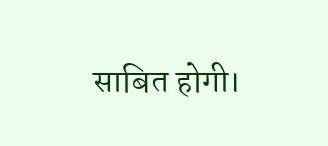साबित होगी।